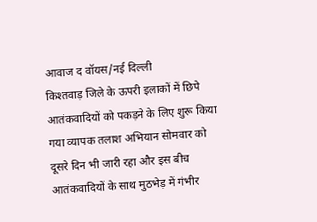आवाज द वॉयस/नई दिल्ली
किश्तवाड़ जिले के ऊपरी इलाकों में छिपे आतंकवादियों को पकड़ने के लिए शुरू किया गया व्यापक तलाश अभियान सोमवार को दूसरे दिन भी जारी रहा और इस बीच आतंकवादियों के साथ मुठभेड़ में गंभीर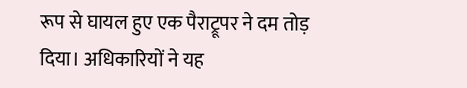रूप से घायल हुए एक पैराट्रूपर ने दम तोड़ दिया। अधिकारियों ने यह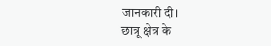जानकारी दी।
छात्रू क्षेत्र के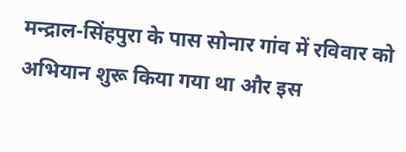मन्द्राल-सिंहपुरा के पास सोनार गांव में रविवार को अभियान शुरू किया गया था और इस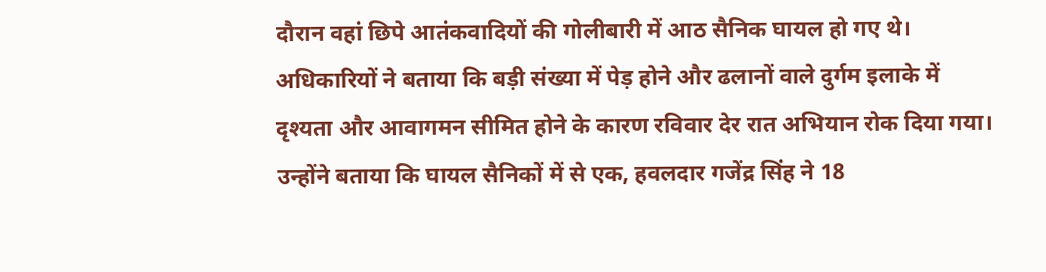दौरान वहां छिपे आतंकवादियों की गोलीबारी में आठ सैनिक घायल हो गए थे।
अधिकारियों ने बताया कि बड़ी संख्या में पेड़ होने और ढलानों वाले दुर्गम इलाके में दृश्यता और आवागमन सीमित होने के कारण रविवार देर रात अभियान रोक दिया गया।
उन्होंने बताया कि घायल सैनिकों में से एक, हवलदार गजेंद्र सिंह ने 18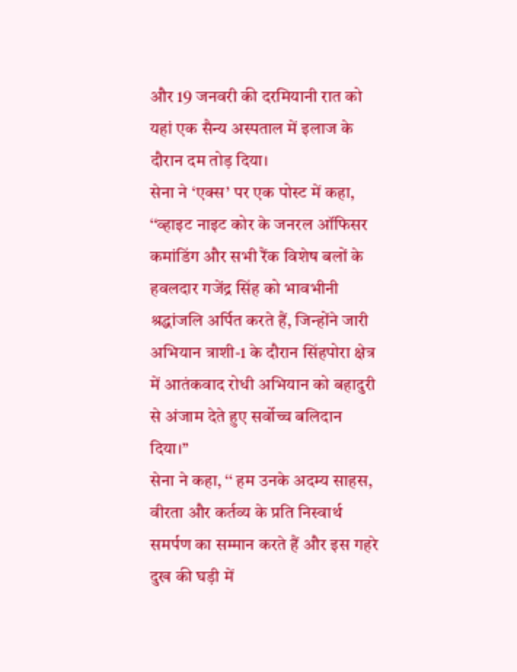और 19 जनवरी की दरमियानी रात को यहां एक सैन्य अस्पताल में इलाज के दौरान दम तोड़ दिया।
सेना ने ‘एक्स’ पर एक पोस्ट में कहा, ‘‘व्हाइट नाइट कोर के जनरल ऑफिसर कमांडिंग और सभी रैंक विशेष बलों के हवलदार गजेंद्र सिंह को भावभीनी श्रद्धांजलि अर्पित करते हैं, जिन्होंने जारी अभियान त्राशी-1 के दौरान सिंहपोरा क्षेत्र में आतंकवाद रोधी अभियान को बहादुरी से अंजाम देते हुए सर्वोच्च बलिदान दिया।’’
सेना ने कहा, ‘‘ हम उनके अदम्य साहस, वीरता और कर्तव्य के प्रति निस्वार्थ समर्पण का सम्मान करते हैं और इस गहरे दुख की घड़ी में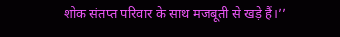शोक संतप्त परिवार के साथ मजबूती से खड़े हैं।’’